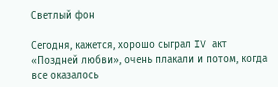Светлый фон

Сегодня, кажется, хорошо сыграл IV акт «Поздней любви», очень плакали и потом, когда все оказалось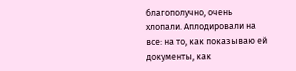благополучно, очень хлопали. Аплодировали на все: на то, как показываю ей документы, как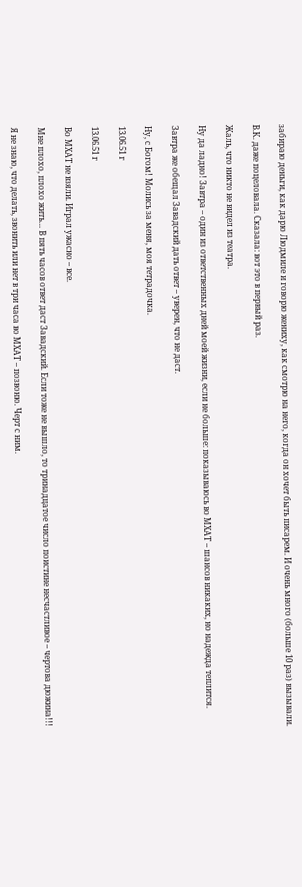забираю деньги, как дарю Людмиле и говорю жениху, как смотрю на него, когда он хочет быть писарем. И очень много (больше 10 раз) вызывали.

В.К. даже поцеловала. Сказала: вот это в первый раз.

Жаль, что никто не видел из театра.

Ну да ладно! Завтра – один из ответственных дней моей жизни, если не больше: показываюсь во МХАТ – шансов никаких, но надежда теплится.

Завтра же обещал Завадский дать ответ – уверен, что не даст.

Ну, с Богом! Молись за меня, моя тетрадочка.

13.06.51 г

13.06.51 г

Во МХАТ не взяли. Играл ужасно – все.

Мне плохо, плохо жить… В пять часов ответ даст Завадский. Если тоже не вышло, то тринадцатое число поистине несчастливое – чертова дюжина!!!

Я не знаю, что делать, звонить или нет в три часа во МХАТ – позвоню. Черт с ним.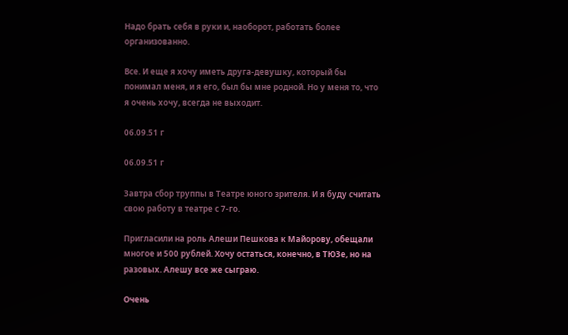Надо брать себя в руки и, наоборот, работать более организованно.

Все. И еще я хочу иметь друга-девушку, который бы понимал меня, и я его, был бы мне родной. Но у меня то, что я очень хочу, всегда не выходит.

06.09.51 г

06.09.51 г

Завтра сбор труппы в Театре юного зрителя. И я буду считать свою работу в театре с 7-го.

Пригласили на роль Алеши Пешкова к Майорову, обещали многое и 500 рублей. Хочу остаться, конечно, в ТЮЗе, но на разовых. Алешу все же сыграю.

Очень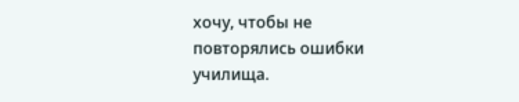хочу, чтобы не повторялись ошибки училища.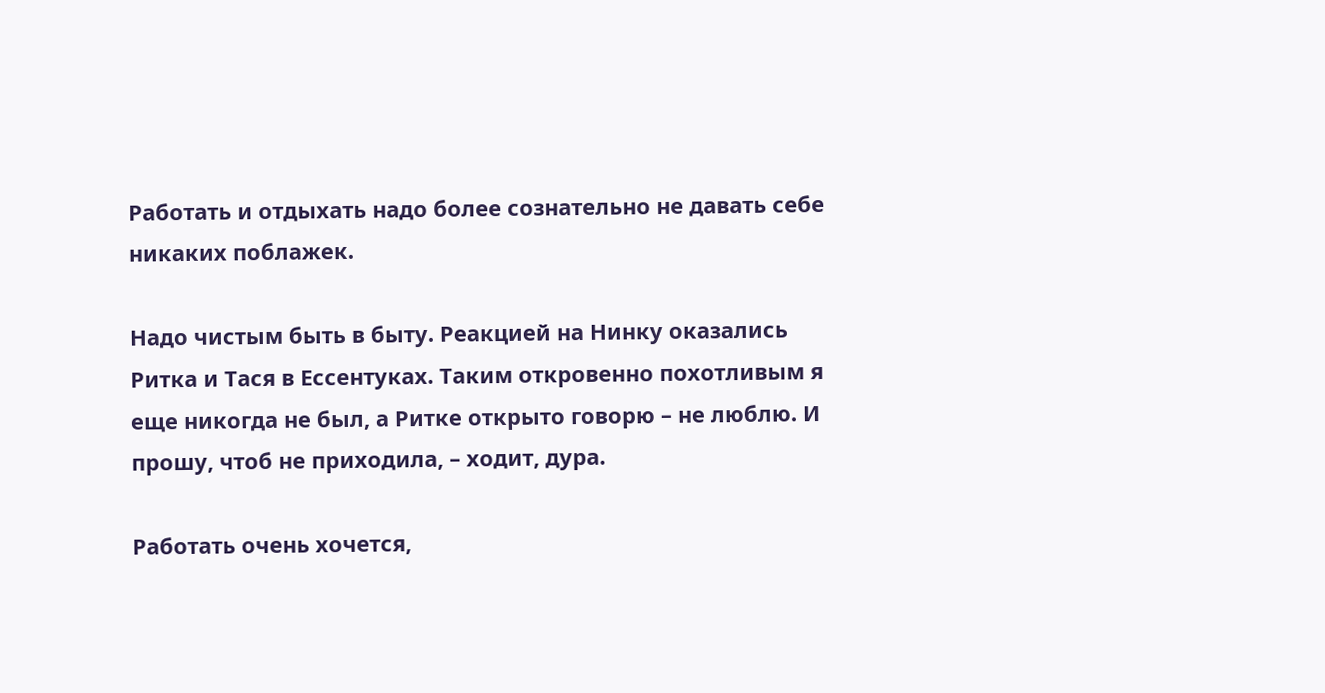Работать и отдыхать надо более сознательно не давать себе никаких поблажек.

Надо чистым быть в быту. Реакцией на Нинку оказались Ритка и Тася в Ессентуках. Таким откровенно похотливым я еще никогда не был, а Ритке открыто говорю – не люблю. И прошу, чтоб не приходила, – ходит, дура.

Работать очень хочется,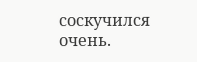соскучился очень.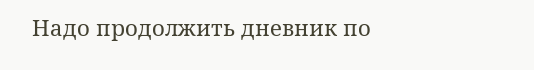Надо продолжить дневник по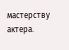мастерству актера.